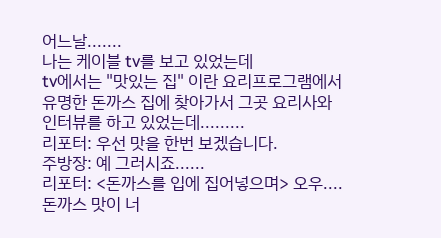어느날.......
나는 케이블 tv를 보고 있었는데
tv에서는 "맛있는 집" 이란 요리프로그램에서
유명한 돈까스 집에 찾아가서 그곳 요리사와
인터뷰를 하고 있었는데.........
리포터: 우선 맛을 한번 보겠습니다.
주방장: 예 그러시죠......
리포터: <돈까스를 입에 집어넣으며> 오우....
돈까스 맛이 너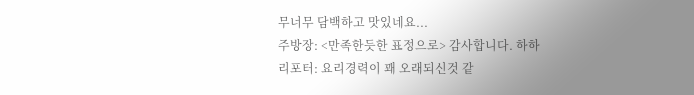무너무 담백하고 맛있네요...
주방장: <만족한듯한 표정으로> 감사합니다. 하하
리포터: 요리경력이 꽤 오래되신것 같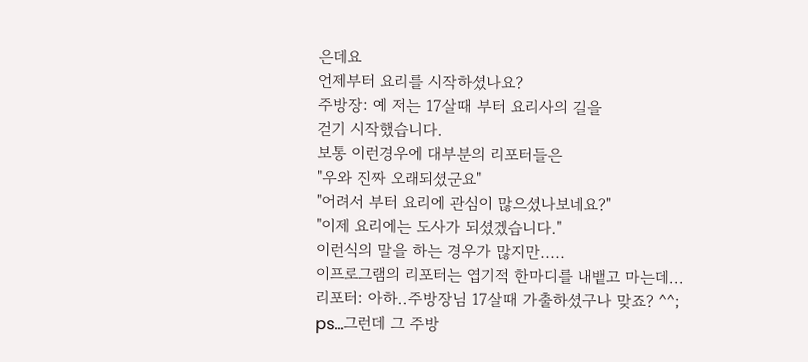은데요
언제부터 요리를 시작하셨나요?
주방장: 예 저는 17살때 부터 요리사의 길을
걷기 시작했습니다.
보통 이런경우에 대부분의 리포터들은
"우와 진짜 오래되셨군요"
"어려서 부터 요리에 관심이 많으셨나보네요?"
"이제 요리에는 도사가 되셨겠습니다."
이런식의 말을 하는 경우가 많지만.....
이프로그램의 리포터는 엽기적 한마디를 내뱉고 마는데...
리포터: 아하..주방장님 17살때 가출하셨구나 맞죠? ^^;
ps...그런데 그 주방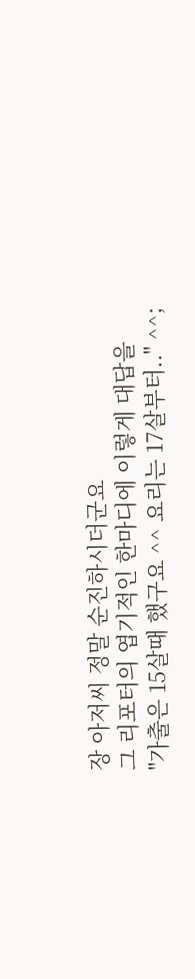장 아저씨 정말 순진하시더군요
그 리포터의 엽기적인 한마디에 이렇게 대답을
"가출은 15살때 했구요 ^^ 요리는 17살부터.." ^^;